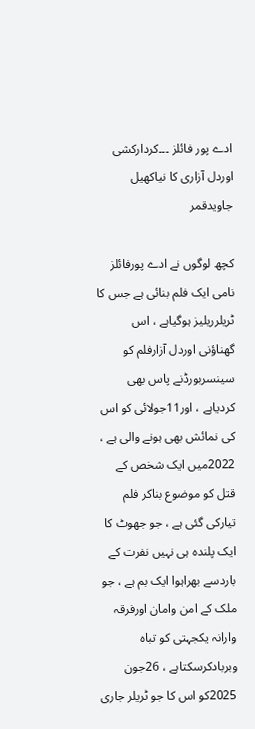ادے پور فائلز ۔۔۔کردارکشی اوردل آزاری کا نیاکھیل
جاویدقمر

کچھ لوگوں نے ادے پورفائلز نامی ایک فلم بنائی ہے جس کا ٹریلرریلیز ہوگیاہے ، اس گھناؤنی اوردل آزارفلم کو سینسربورڈنے پاس بھی کردیاہے ، اور11جولائی کو اس کی نمائش بھی ہونے والی ہے ، 2022میں ایک شخص کے قتل کو موضوع بناکر فلم تیارکی گئی ہے ، جو جھوٹ کا ایک پلندہ ہی نہیں نفرت کے باردسے بھراہوا ایک بم ہے ، جو ملک کے امن وامان اورفرقہ وارانہ یکجہتی کو تباہ وبربادکرسکتاہے ، 26جون 2025کو اس کا جو ٹریلر جاری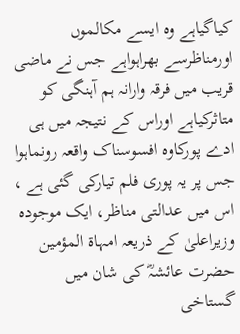کیاگیاہے وہ ایسے مکالموں اورمناظرسے بھراہواہے جس نے ماضی قریب میں فرقہ وارانہ ہم آہنگی کو متاثرکیاہے اوراس کے نتیجہ میں ہی ادے پورکاوہ افسوسناک واقعہ رونماہوا جس پر یہ پوری فلم تیارکی گئی ہے ، اس میں عدالتی مناظر، ایک موجودہ وزیراعلیٰ کے ذریعہ امہاۃ المؤمین حضرت عائشہؓ کی شان میں گستاخی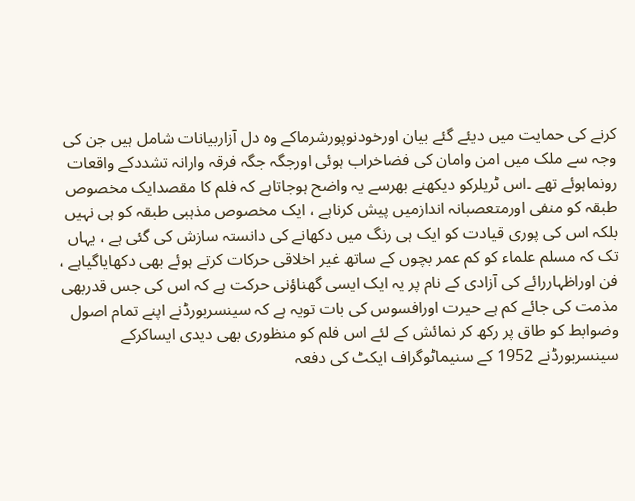کرنے کی حمایت میں دیئے گئے بیان اورخودنوپورشرماکے وہ دل آزاربیانات شامل ہیں جن کی وجہ سے ملک میں امن وامان کی فضاخراب ہوئی اورجگہ جگہ فرقہ وارانہ تشددکے واقعات رونماہوئے تھے ۔اس ٹریلرکو دیکھنے بھرسے یہ واضح ہوجاتاہے کہ فلم کا مقصدایک مخصوص طبقہ کو منفی اورمتعصبانہ اندازمیں پیش کرناہے ، ایک مخصوص مذہبی طبقہ کو ہی نہیں بلکہ اس کی پوری قیادت کو ایک ہی رنگ میں دکھانے کی دانستہ سازش کی گئی ہے ، یہاں تک کہ مسلم علماء کو کم عمر بچوں کے ساتھ غیر اخلاقی حرکات کرتے ہوئے بھی دکھایاگیاہے ، فن اوراظہاررائے کی آزادی کے نام پر یہ ایک ایسی گھناؤنی حرکت ہے کہ اس کی جس قدربھی مذمت کی جائے کم ہے حیرت اورافسوس کی بات تویہ ہے کہ سینسربورڈنے اپنے تمام اصول وضوابط کو طاق پر رکھ کر نمائش کے لئے اس فلم کو منظوری بھی دیدی ایساکرکے سینسربورڈنے 1952 کے سنیماٹوگراف ایکٹ کی دفعہ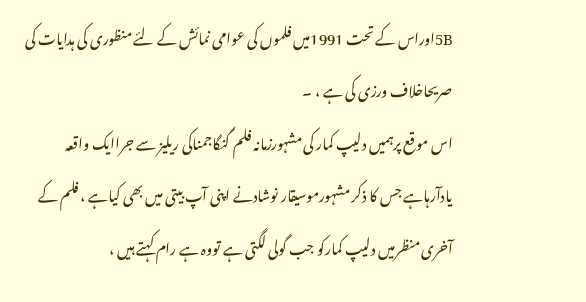5Bاوراس کے تحت 1991میں فلموں کی عوامی نمائش کے لئے منظوری کی ہدایات کی صریحاخلاف ورزی کی ہے ، ۔
اس موقع پرہمیں دلیپ کمار کی مشہورزمانہ فلم گنگاجمناکی ریلیز سے جراایک واقعہ یادآرہاہے جس کا ذکر مشہورموسیقار نوشادنے اپنی آپ بیتی میں بھی کیاہے ، فلم کے آخری منظرمیں دلیپ کمارکو جب گولی لگتی ہے تووہ ہے رام کہتے ہیں ،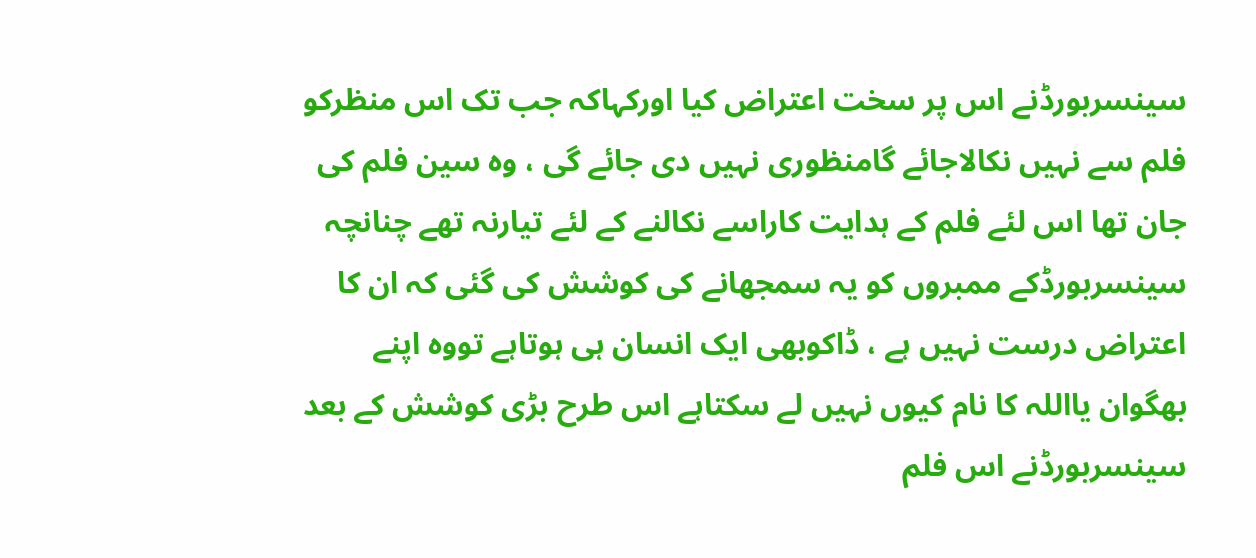سینسربورڈنے اس پر سخت اعتراض کیا اورکہاکہ جب تک اس منظرکو فلم سے نہیں نکالاجائے گامنظوری نہیں دی جائے گی ، وہ سین فلم کی جان تھا اس لئے فلم کے ہدایت کاراسے نکالنے کے لئے تیارنہ تھے چنانچہ سینسربورڈکے ممبروں کو یہ سمجھانے کی کوشش کی گئی کہ ان کا اعتراض درست نہیں ہے ، ڈاکوبھی ایک انسان ہی ہوتاہے تووہ اپنے بھگوان یااللہ کا نام کیوں نہیں لے سکتاہے اس طرح بڑی کوشش کے بعد سینسربورڈنے اس فلم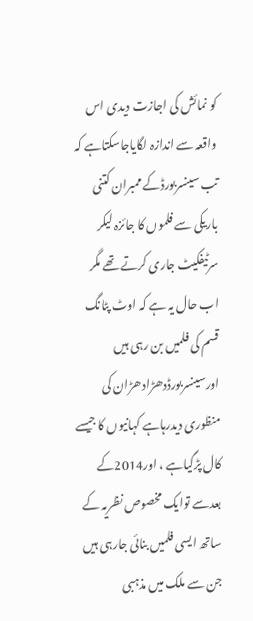کو نمائش کی اجازت دیدی اس واقعہ سے اندازہ لگایاجاسکتاہے کہ تب سینسربورڈکے ممبران کتنی باریکی سے فلموں کا جائزہ لیکر سرٹیفکیٹ جاری کرتے تھے مگر اب حال یہ ہے کہ اوٹ پٹانگ قسم کی فلمیں بن رہی ہیں اورسینسربورڈدھڑادھڑان کی منظوری دیدرہاہے کہانیوں کا جیسے کال پڑگیاہے ، اور2014کے بعدسے توایک مخصوص نظریہ کے ساتھ ایسی فلمیں بنائی جارہی ہیں جن سے ملک میں مذہبی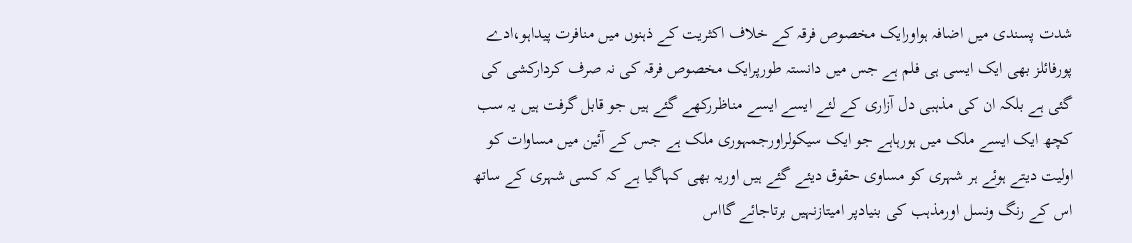شدت پسندی میں اضافہ ہواورایک مخصوص فرقہ کے خلاف اکثریت کے ذہنوں میں منافرت پیداہو،ادے پورفائلز بھی ایک ایسی ہی فلم ہے جس میں دانستہ طورپرایک مخصوص فرقہ کی نہ صرف کردارکشی کی گئی ہے بلکہ ان کی مذہبی دل آزاری کے لئے ایسے ایسے مناظررکھے گئے ہیں جو قابل گرفت ہیں یہ سب کچھ ایک ایسے ملک میں ہورہاہے جو ایک سیکولراورجمہوری ملک ہے جس کے آئین میں مساوات کو اولیت دیتے ہوئے ہر شہری کو مساوی حقوق دیئے گئے ہیں اوریہ بھی کہاگیا ہے کہ کسی شہری کے ساتھ اس کے رنگ ونسل اورمذہب کی بنیادپر امیتازنہیں برتاجائے گااس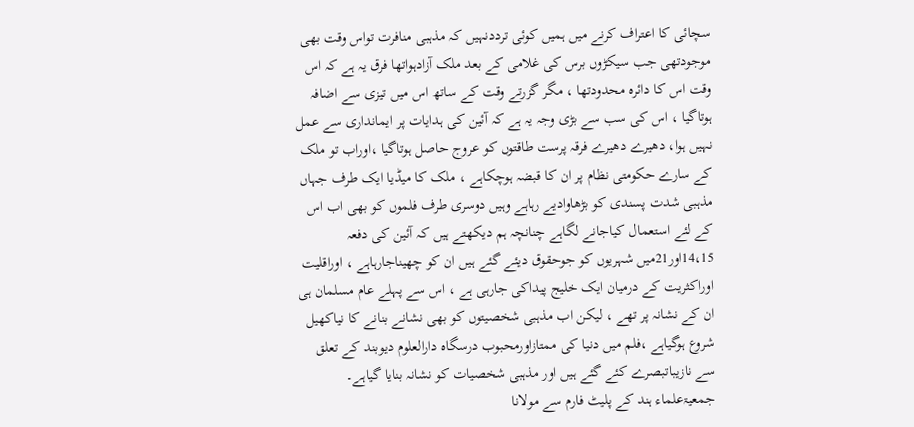سچائی کا اعتراف کرنے میں ہمیں کوئی ترددنہیں کہ مذہبی منافرت تواس وقت بھی موجودتھی جب سیکڑوں برس کی غلامی کے بعد ملک آزادہواتھا فرق یہ ہے کہ اس وقت اس کا دائرہ محدودتھا ، مگر گزرتے وقت کے ساتھ اس میں تیزی سے اضافہ ہوتاگیا ، اس کی سب سے بڑی وجہ یہ ہے کہ آئین کی ہدایات پر ایمانداری سے عمل نہیں ہوا، دھیرے دھیرے فرقہ پرست طاقتوں کو عروج حاصل ہوتاگیا ،اوراب تو ملک کے سارے حکومتی نظام پر ان کا قبضہ ہوچکاہے ، ملک کا میڈیا ایک طرف جہاں مذہبی شدت پسندی کو بڑھاوادیے رہاہے وہیں دوسری طرف فلموں کو بھی اب اس کے لئے استعمال کیاجانے لگاہے چنانچہ ہم دیکھتے ہیں کہ آئین کی دفعہ 14،15اور21میں شہریوں کو جوحقوق دیئے گئے ہیں ان کو چھیناجارہاہے ، اوراقلیت اوراکثریت کے درمیان ایک خلیج پیداکی جارہی ہے ، اس سے پہلے عام مسلمان ہی ان کے نشانہ پر تھے ، لیکن اب مذہبی شخصیتوں کو بھی نشانے بنانے کا نیاکھیل شروع ہوگیاہے ،فلم میں دنیا کی ممتازاورمحبوب درسگاہ دارالعلوم دیوبند کے تعلق سے نازیباتبصرے کئے گئے ہیں اور مذہبی شخصیات کو نشانہ بنایا گیاہے۔
جمعیۃعلماء ہند کے پلیٹ فارم سے مولانا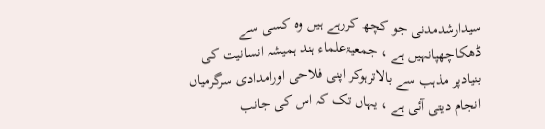سیدارشدمدنی جو کچھ کررہے ہیں وہ کسی سے ڈھکاچھپانہیں ہے ، جمعیۃعلماء ہند ہمیشہ انسانیت کی بنیادپر مذہب سے بالاترہوکر اپنی فلاحی اورامدادی سرگرمیاں انجام دیتی آئی ہے ، یہاں تک کہ اس کی جانب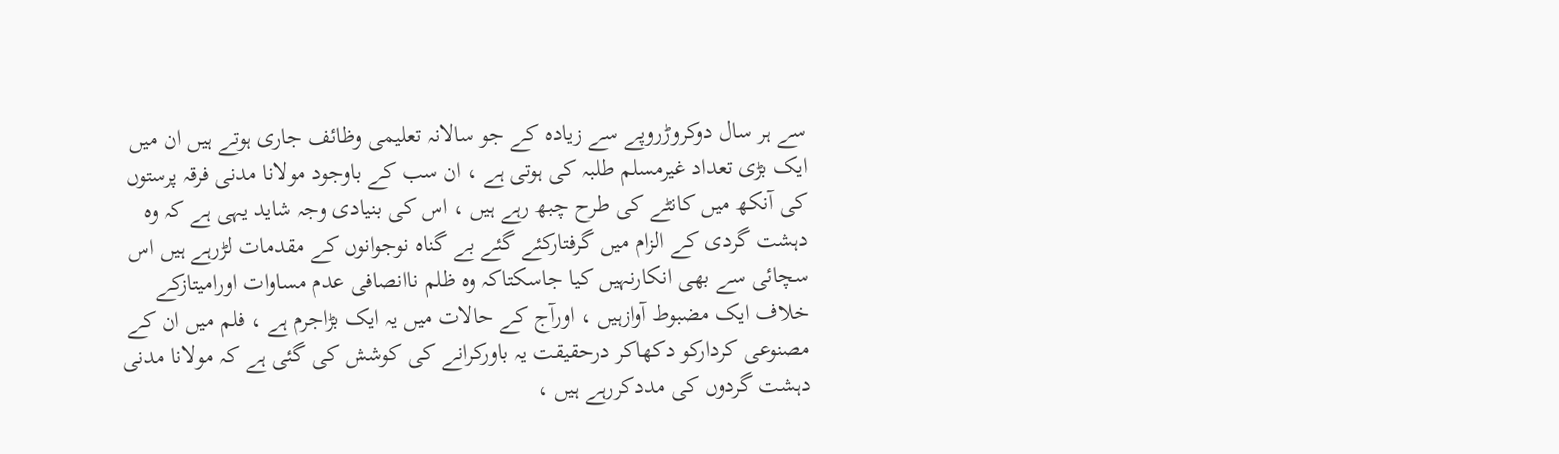سے ہر سال دوکروڑروپے سے زیادہ کے جو سالانہ تعلیمی وظائف جاری ہوتے ہیں ان میں ایک بڑی تعداد غیرمسلم طلبہ کی ہوتی ہے ، ان سب کے باوجود مولانا مدنی فرقہ پرستوں کی آنکھ میں کانٹے کی طرح چبھ رہے ہیں ، اس کی بنیادی وجہ شاید یہی ہے کہ وہ دہشت گردی کے الزام میں گرفتارکئے گئے بے گناہ نوجوانوں کے مقدمات لڑرہے ہیں اس سچائی سے بھی انکارنہیں کیا جاسکتاکہ وہ ظلم ناانصافی عدم مساوات اورامیتازکے خلاف ایک مضبوط آوازہیں ، اورآج کے حالات میں یہ ایک بڑاجرم ہے ، فلم میں ان کے مصنوعی کردارکو دکھاکر درحقیقت یہ باورکرانے کی کوشش کی گئی ہے کہ مولانا مدنی دہشت گردوں کی مددکررہے ہیں ،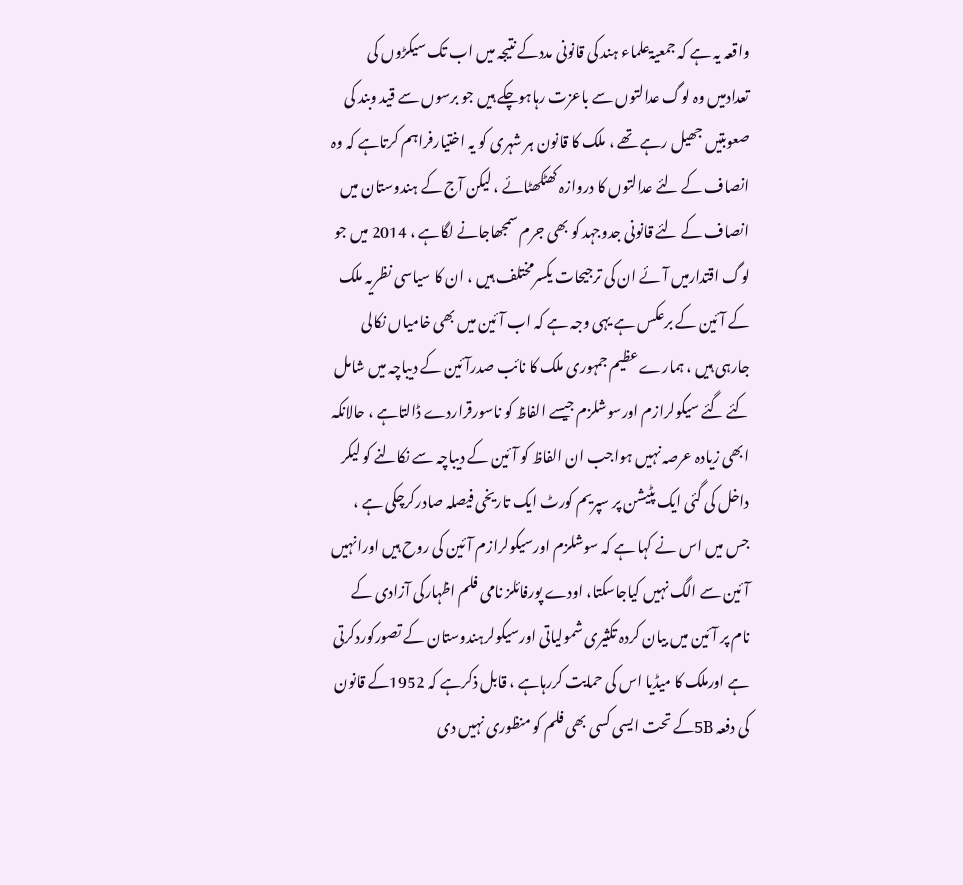واقعہ یہ ہے کہ جمعیۃعلماء ہند کی قانونی مددکے نتیجہ میں اب تک سیکڑوں کی تعدادمیں وہ لوگ عدالتوں سے باعزت رہاہوچکے ہیں جو برسوں سے قید وبند کی صعوبتیں جھیل رہے تھے ، ملک کا قانون ہر شہری کو یہ اختیارفراہم کرتاہے کہ وہ انصاف کے لئے عدالتوں کا دروازہ کھٹکھٹائے ، لیکن آج کے ہندوستان میں انصاف کے لئے قانونی جدوجہد کو بھی جرم سمجھاجانے لگاہے ، 2014 میں جو لوگ اقتدارمیں آئے ان کی ترجیحات یکسرمختلف ہیں ، ان کا سیاسی نظریہ ملک کے آئین کے برعکس ہے یہی وجہ ہے کہ اب آئین میں بھی خامیاں نکالی جارہی ہیں ، ہمارے عظیم جمہوری ملک کا نائب صدرآئین کے دیباچہ میں شامل کئے گئے سیکولرازم اورسوشلزم جیسے الفاظ کو ناسورقراردے ڈالتاہے ، حالانکہ ابھی زیادہ عرصہ نہیں ہواجب ان الفاظ کو آئین کے دیباچہ سے نکالنے کو لیکر داخل کی گئی ایک پٹیشن پر سپریم کورٹ ایک تاریخی فیصلہ صادرکرچکی ہے ، جس میں اس نے کہا ہے کہ سوشلزم اورسیکولرازم آئین کی روح ہیں اورانہیں آئین سے الگ نہیں کیاجاسکتا، اودے پورفائلز نامی فلم اظہارکی آزادی کے نام پر آئین میں بیان کردہ تکثیری شمولیاتی اورسیکولرہندوستان کے تصورکوردکرتی ہے اورملک کا میڈیا اس کی حمایت کررہاہے ، قابل ذکرہے کہ 1952کے قانون کی دفعہ 5Bکے تحت ایسی کسی بھی فلم کو منظوری نہیں دی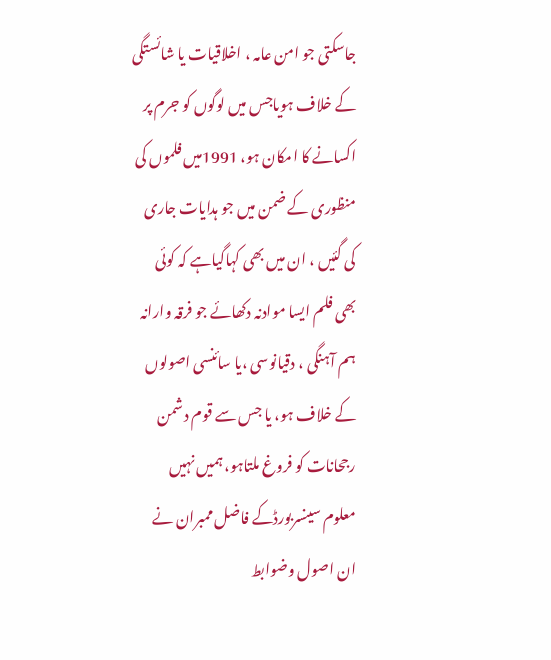جاسکتی جو امن عامہ ، اخلاقیات یا شائستگی کے خلاف ہویاجس میں لوگوں کو جرم پر اکسانے کا امکان ہو، 1991میں فلموں کی منظوری کے ضمن میں جو ہدایات جاری کی گئیں ، ان میں بھی کہاگیاہے کہ کوئی بھی فلم ایسا موادنہ دکھائے جو فرقہ وارانہ ہم آہنگی ، دقیانوسی ،یا سائنسی اصولوں کے خلاف ہو، یا جس سے قوم دشمن رجحانات کو فروغ ملتاہو، ہمیں نہیں معلوم سینسربورڈکے فاضل ممبران نے ان اصول وضوابط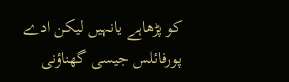کو پڑھاہے یانہیں لیکن ادے پورفائلس جیسی گھناؤنی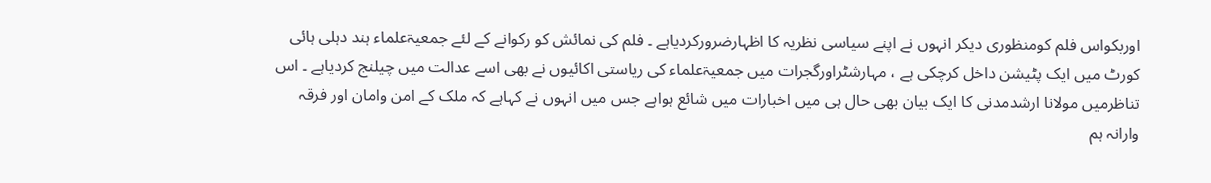اوربکواس فلم کومنظوری دیکر انہوں نے اپنے سیاسی نظریہ کا اظہارضرورکردیاہے ۔ فلم کی نمائش کو رکوانے کے لئے جمعیۃعلماء ہند دہلی ہائی کورٹ میں ایک پٹیشن داخل کرچکی ہے ، مہارشٹراورگجرات میں جمعیۃعلماء کی ریاستی اکائیوں نے بھی اسے عدالت میں چیلنج کردیاہے ۔ اس تناظرمیں مولانا ارشدمدنی کا ایک بیان بھی حال ہی میں اخبارات میں شائع ہواہے جس میں انہوں نے کہاہے کہ ملک کے امن وامان اور فرقہ وارانہ ہم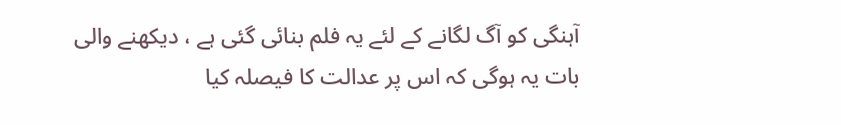آہنگی کو آگ لگانے کے لئے یہ فلم بنائی گئی ہے ، دیکھنے والی بات یہ ہوگی کہ اس پر عدالت کا فیصلہ کیا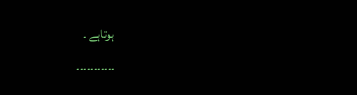ہوتاہے ۔
۔۔۔۔۔۔۔۔۔۔۔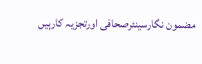مضمون نگارسینئرصحافی اورتجزیہ کارہیں